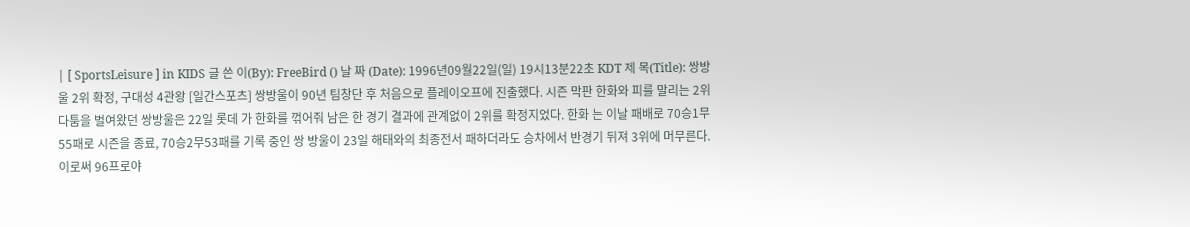| [ SportsLeisure ] in KIDS 글 쓴 이(By): FreeBird () 날 짜 (Date): 1996년09월22일(일) 19시13분22초 KDT 제 목(Title): 쌍방울 2위 확정, 구대성 4관왕 [일간스포츠] 쌍방울이 90년 팀창단 후 처음으로 플레이오프에 진출했다. 시즌 막판 한화와 피를 말리는 2위 다툼을 벌여왔던 쌍방울은 22일 롯데 가 한화를 꺾어줘 남은 한 경기 결과에 관계없이 2위를 확정지었다. 한화 는 이날 패배로 70승1무55패로 시즌을 종료, 70승2무53패를 기록 중인 쌍 방울이 23일 해태와의 최종전서 패하더라도 승차에서 반경기 뒤져 3위에 머무른다. 이로써 96프로야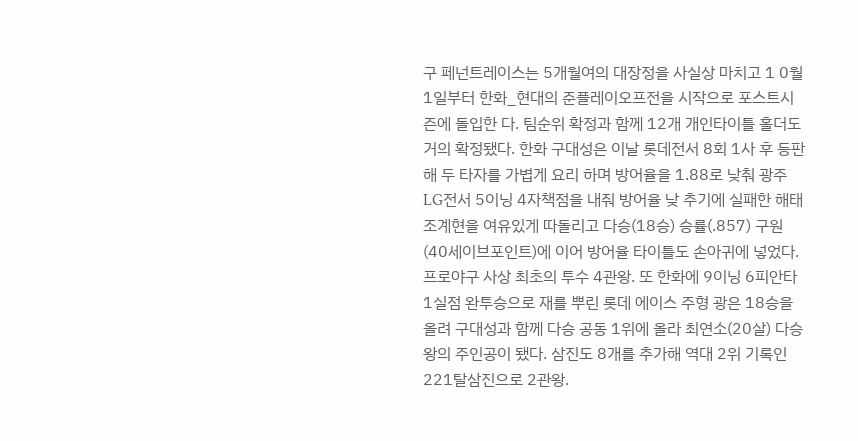구 페넌트레이스는 5개월여의 대장정을 사실상 마치고 1 0월1일부터 한화_현대의 준플레이오프전을 시작으로 포스트시즌에 돌입한 다. 팀순위 확정과 함께 12개 개인타이틀 홀더도 거의 확정됐다. 한화 구대성은 이날 롯데전서 8회 1사 후 등판해 두 타자를 가볍게 요리 하며 방어율을 1.88로 낮춰 광주 LG전서 5이닝 4자책점을 내줘 방어율 낮 추기에 실패한 해태 조계현을 여유있게 따돌리고 다승(18승) 승률(.857) 구원(40세이브포인트)에 이어 방어율 타이틀도 손아귀에 넣었다. 프로야구 사상 최초의 투수 4관왕. 또 한화에 9이닝 6피안타 1실점 완투승으로 재를 뿌린 롯데 에이스 주형 광은 18승을 올려 구대성과 함께 다승 공동 1위에 올라 최연소(20살) 다승 왕의 주인공이 됐다. 삼진도 8개를 추가해 역대 2위 기록인 221탈삼진으로 2관왕.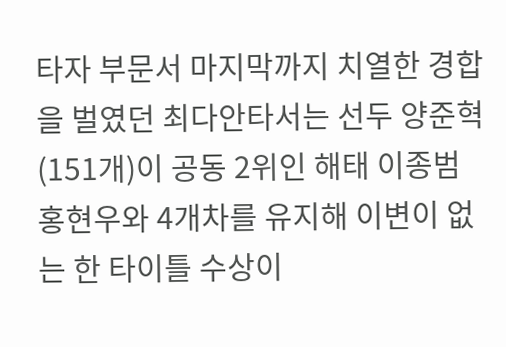타자 부문서 마지막까지 치열한 경합을 벌였던 최다안타서는 선두 양준혁 (151개)이 공동 2위인 해태 이종범 홍현우와 4개차를 유지해 이변이 없는 한 타이틀 수상이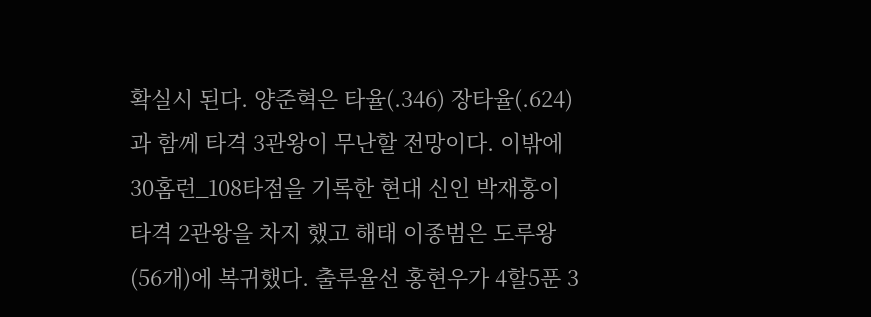확실시 된다. 양준혁은 타율(.346) 장타율(.624)과 함께 타격 3관왕이 무난할 전망이다. 이밖에 30홈런_108타점을 기록한 현대 신인 박재홍이 타격 2관왕을 차지 했고 해태 이종범은 도루왕(56개)에 복귀했다. 출루율선 홍현우가 4할5푼 3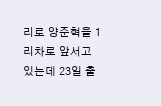리로 양준혁을 1리차로 앞서고 있는데 23일 출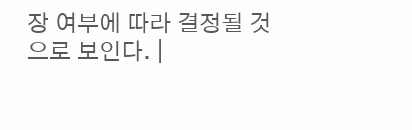장 여부에 따라 결정될 것 으로 보인다. |